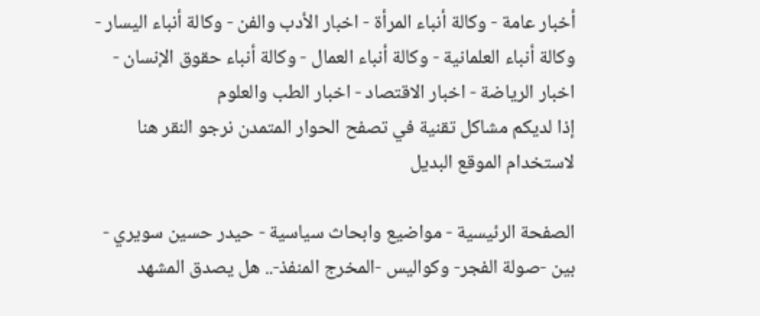أخبار عامة - وكالة أنباء المرأة - اخبار الأدب والفن - وكالة أنباء اليسار - وكالة أنباء العلمانية - وكالة أنباء العمال - وكالة أنباء حقوق الإنسان - اخبار الرياضة - اخبار الاقتصاد - اخبار الطب والعلوم
إذا لديكم مشاكل تقنية في تصفح الحوار المتمدن نرجو النقر هنا لاستخدام الموقع البديل

الصفحة الرئيسية - مواضيع وابحاث سياسية - حيدر حسين سويري - بين -صولة الفجر- وكواليس -المخرج المنفذ-.. هل يصدق المشهد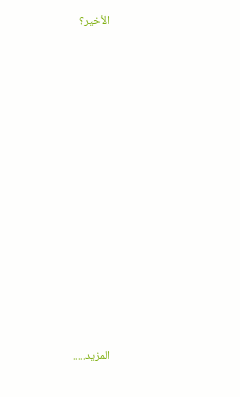الأخير؟














المزيد.....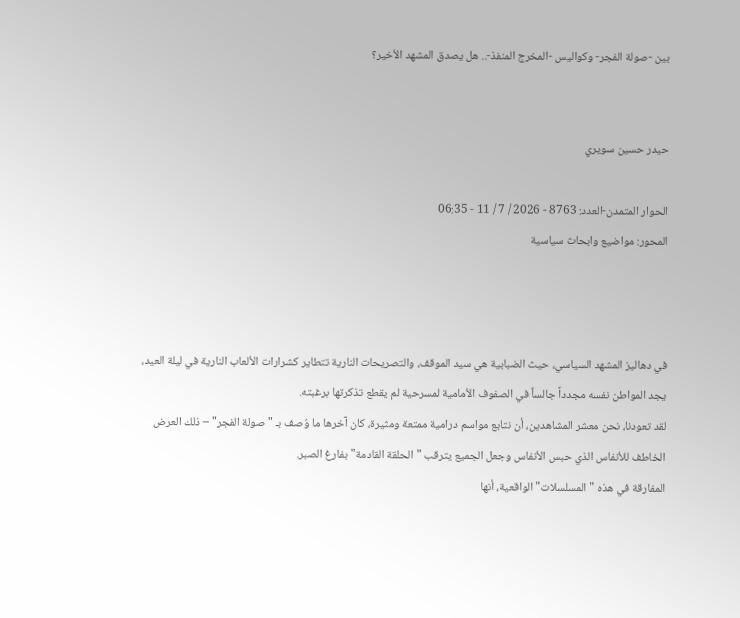بين -صولة الفجر- وكواليس -المخرج المنفذ-.. هل يصدق المشهد الأخير؟


حيدر حسين سويري

الحوار المتمدن-العدد: 8763 - 2026 / 7 / 11 - 06:35
المحور: مواضيع وابحاث سياسية



في دهاليز المشهد السياسي، حيث الضبابية هي سيد الموقف، والتصريحات النارية تتطاير كشرارات الألعاب النارية في ليلة العيد، يجد المواطن نفسه مجدداً جالساً في الصفوف الأمامية لمسرحية لم يقطع تذكرتها برغبته.
لقد تعودنا، نحن معشر المشاهدين، أن نتابع مواسم درامية ممتعة ومثيرة، كان آخرها ما وُصف بـ "صولة الفجر" – ذلك العرض الخاطف للأنفاس الذي حبس الأنفاس وجعل الجميع يترقب "الحلقة القادمة" بفارغ الصبر.
المفارقة في هذه "المسلسلات" الواقعية، أنها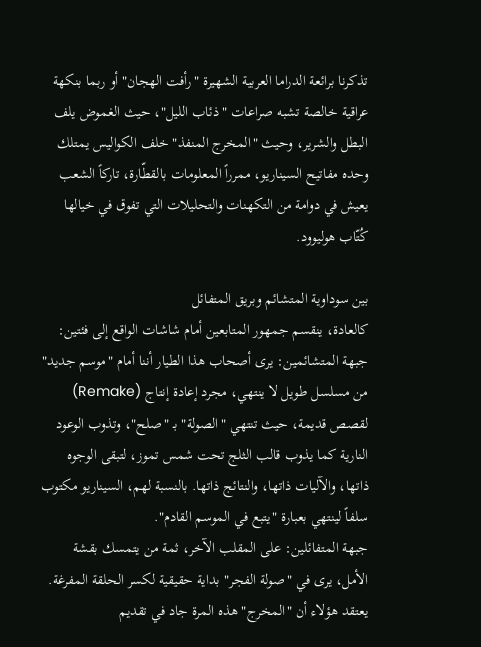تذكرنا برائعة الدراما العربية الشهيرة "رأفت الهجان" أو ربما بنكهة عراقية خالصة تشبه صراعات "ذئاب الليل"، حيث الغموض يلف البطل والشرير، وحيث "المخرج المنفذ" خلف الكواليس يمتلك وحده مفاتيح السيناريو، ممرراً المعلومات بالقطّارة، تاركاً الشعب يعيش في دوامة من التكهنات والتحليلات التي تفوق في خيالها كُتّاب هوليوود.

بين سوداوية المتشائم وبريق المتفائل
كالعادة، ينقسم جمهور المتابعين أمام شاشات الواقع إلى فئتين:
جبهة المتشائمين: يرى أصحاب هذا الطيار أننا أمام "موسم جديد" من مسلسل طويل لا ينتهي، مجرد إعادة إنتاج (Remake) لقصص قديمة، حيث تنتهي "الصولة" بـ "صلح"، وتذوب الوعود النارية كما يذوب قالب الثلج تحت شمس تموز، لتبقى الوجوه ذاتها، والآليات ذاتها، والنتائج ذاتها. بالنسبة لهم، السيناريو مكتوب سلفاً لينتهي بعبارة "يتبع في الموسم القادم".
جبهة المتفائلين: على المقلب الآخر، ثمة من يتمسك بقشة الأمل، يرى في "صولة الفجر" بداية حقيقية لكسر الحلقة المفرغة. يعتقد هؤلاء أن "المخرج" هذه المرة جاد في تقديم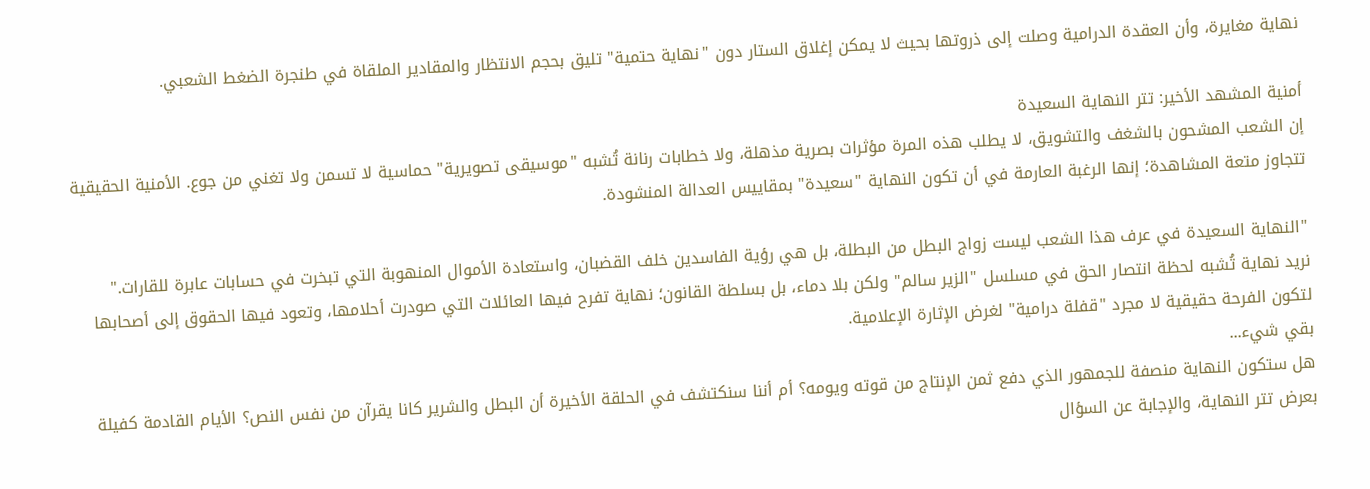نهاية مغايرة، وأن العقدة الدرامية وصلت إلى ذروتها بحيث لا يمكن إغلاق الستار دون "نهاية حتمية" تليق بحجم الانتظار والمقادير الملقاة في طنجرة الضغط الشعبي.

أمنية المشهد الأخير: تتر النهاية السعيدة
إن الشعب المشحون بالشغف والتشويق، لا يطلب هذه المرة مؤثرات بصرية مذهلة، ولا خطابات رنانة تُشبه "موسيقى تصويرية" حماسية لا تسمن ولا تغني من جوع. الأمنية الحقيقية تتجاوز متعة المشاهدة؛ إنها الرغبة العارمة في أن تكون النهاية "سعيدة" بمقاييس العدالة المنشودة.

"النهاية السعيدة في عرف هذا الشعب ليست زواج البطل من البطلة، بل هي رؤية الفاسدين خلف القضبان، واستعادة الأموال المنهوبة التي تبخرت في حسابات عابرة للقارات."
نريد نهاية تُشبه لحظة انتصار الحق في مسلسل "الزير سالم" ولكن بلا دماء، بل بسلطة القانون؛ نهاية تفرح فيها العائلات التي صودرت أحلامها، وتعود فيها الحقوق إلى أصحابها لتكون الفرحة حقيقية لا مجرد "قفلة درامية" لغرض الإثارة الإعلامية.
بقي شيء...
هل ستكون النهاية منصفة للجمهور الذي دفع ثمن الإنتاج من قوته ويومه؟ أم أننا سنكتشف في الحلقة الأخيرة أن البطل والشرير كانا يقرآن من نفس النص؟ الأيام القادمة كفيلة بعرض تتر النهاية، والإجابة عن السؤال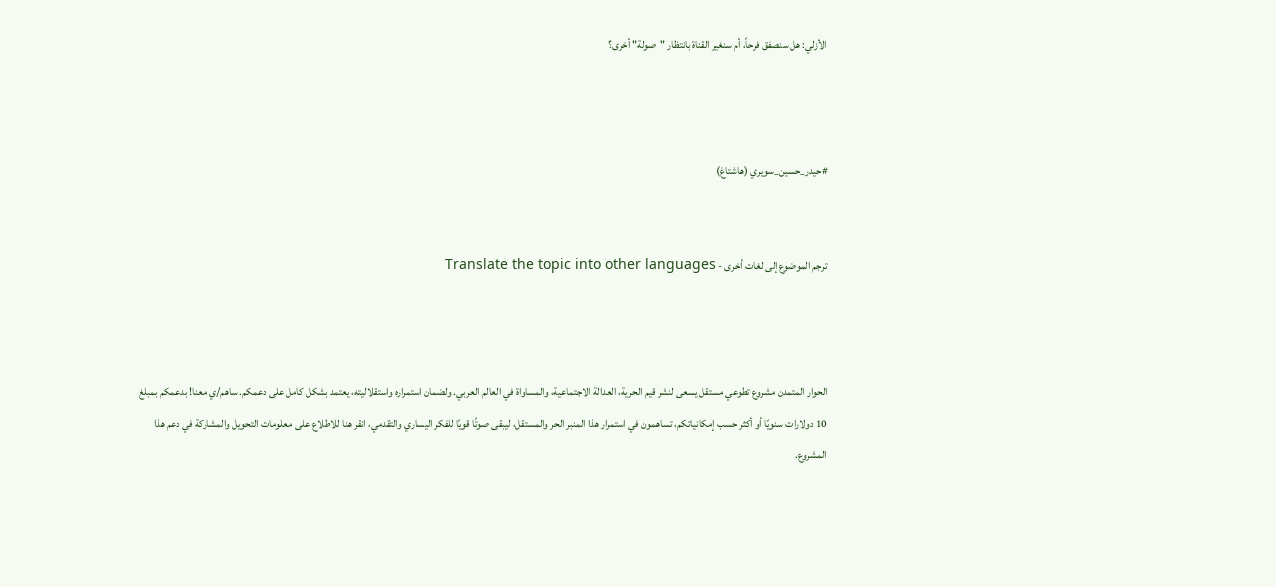الأزلي: هل سنصفق فرحاً، أم سنغير القناة بانتظار "صولة" أخرى؟



#حيدر_حسين_سويري (هاشتاغ)


ترجم الموضوع إلى لغات أخرى - Translate the topic into other languages



الحوار المتمدن مشروع تطوعي مستقل يسعى لنشر قيم الحرية، العدالة الاجتماعية، والمساواة في العالم العربي. ولضمان استمراره واستقلاليته، يعتمد بشكل كامل على دعمكم. ساهم/ي معنا! بدعمكم بمبلغ 10 دولارات سنويًا أو أكثر حسب إمكانياتكم، تساهمون في استمرار هذا المنبر الحر والمستقل، ليبقى صوتًا قويًا للفكر اليساري والتقدمي، انقر هنا للاطلاع على معلومات التحويل والمشاركة في دعم هذا المشروع.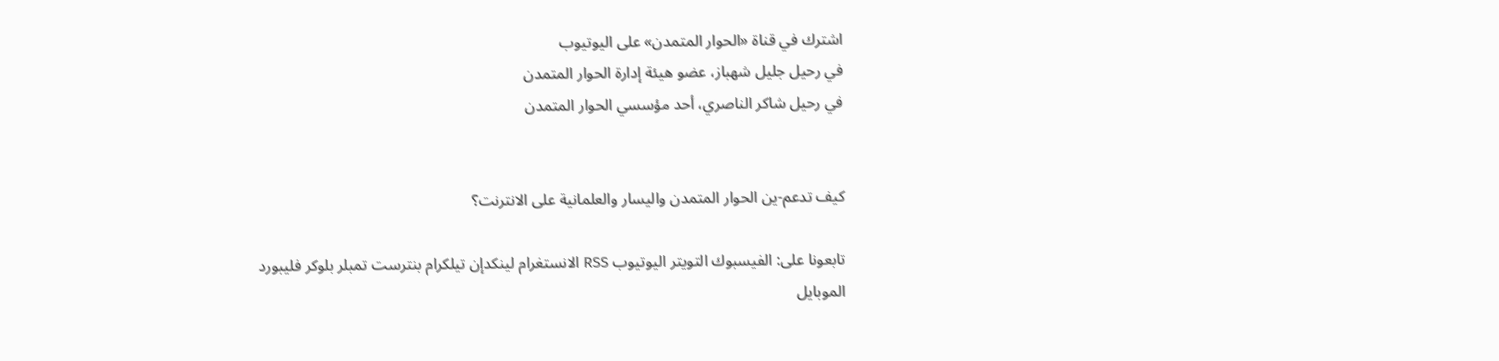اشترك في قناة «الحوار المتمدن» على اليوتيوب
في رحيل جليل شهباز، عضو هيئة إدارة الحوار المتمدن
في رحيل شاكر الناصري، أحد مؤسسي الحوار المتمدن


كيف تدعم-ين الحوار المتمدن واليسار والعلمانية على الانترنت؟

تابعونا على: الفيسبوك التويتر اليوتيوب RSS الانستغرام لينكدإن تيلكرام بنترست تمبلر بلوكر فليبورد الموبايل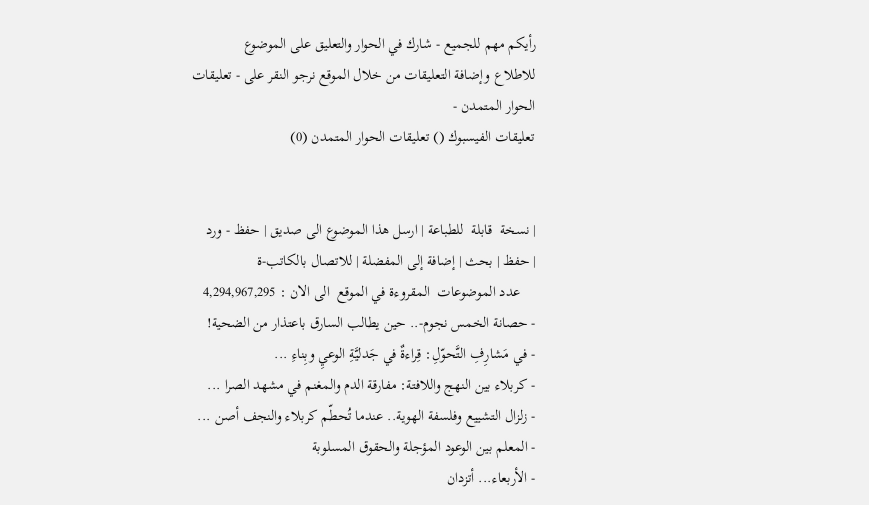رأيكم مهم للجميع - شارك في الحوار والتعليق على الموضوع
للاطلاع وإضافة التعليقات من خلال الموقع نرجو النقر على - تعليقات الحوار المتمدن -
تعليقات الفيسبوك () تعليقات الحوار المتمدن (0)


| نسخة  قابلة  للطباعة | ارسل هذا الموضوع الى صديق | حفظ - ورد
| حفظ | بحث | إضافة إلى المفضلة | للاتصال بالكاتب-ة
    عدد الموضوعات  المقروءة في الموقع  الى الان : 4,294,967,295
- حصانة الخمس نجوم-.. حين يطالب السارق باعتذار من الضحية!
- في مَشارِفِ التَّحوّلِ: قِراءةٌ في جَدليَّةِ الوعيِ وبِناءِ ...
- كربلاء بين النهج واللافتة: مفارقة الدم والمغنم في مشهد الصرا ...
- زلزال التشييع وفلسفة الهوية.. عندما تُحطّم كربلاء والنجف أصن ...
- المعلم بين الوعود المؤجلة والحقوق المسلوبة
- الأربعاء... أتزدان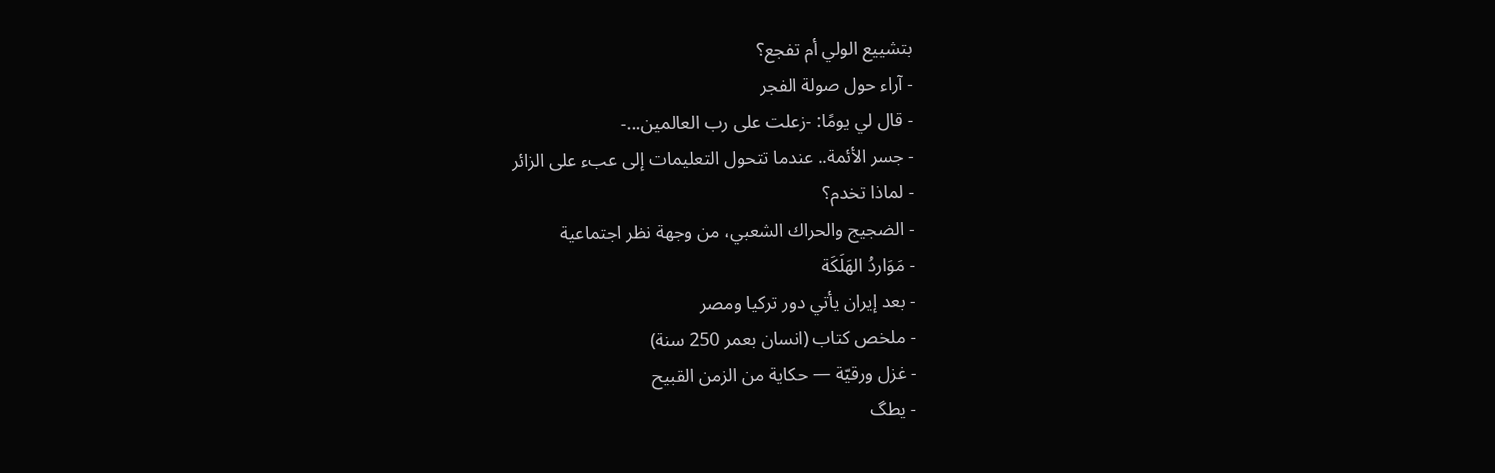بتشييع الولي أم تفجع؟
- آراء حول صولة الفجر
- قال لي يومًا: -زعلت على رب العالمين...-
- جسر الأئمة.. عندما تتحول التعليمات إلى عبء على الزائر
- لماذا تخدم؟
- الضجيج والحراك الشعبي، من وجهة نظر اجتماعية
- مَوَاردُ الهَلَكَة
- بعد إيران يأتي دور تركيا ومصر
- ملخص كتاب (انسان بعمر 250 سنة)
- غزل ورقيّة — حكاية من الزمن القبيح
- يطگ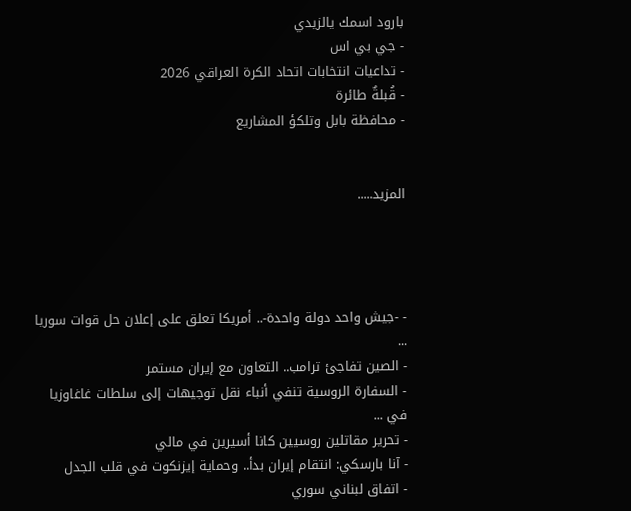بارود اسمك يالزيدي
- جي بي اس
- تداعيات انتخابات اتحاد الكرة العراقي 2026
- قُبلةٌ طائرة
- محافظة بابل وتلكؤ المشاريع


المزيد.....




- -جيش واحد دولة واحدة-.. أمريكا تعلق على إعلان حل قوات سوريا ...
- الصين تفاجئ ترامب.. التعاون مع إيران مستمر
- السفارة الروسية تنفي أنباء نقل توجيهات إلى سلطات غاغاوزيا في ...
- تحرير مقاتلين روسيين كانا أسيرين في مالي
- آنا بارسكي: انتقام إيران بدأ.. وحماية إيزنكوت في قلب الجدل
- اتفاق لبناني سوري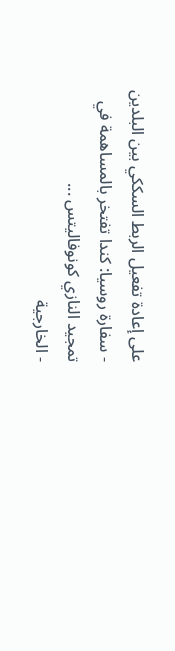على إعادة تفعيل الربط السككي بين البلدين
- سفارة روسيا: كندا تفتخر بالمساهمة في تمجيد النازي كونوفاليتس ...
- الخارجية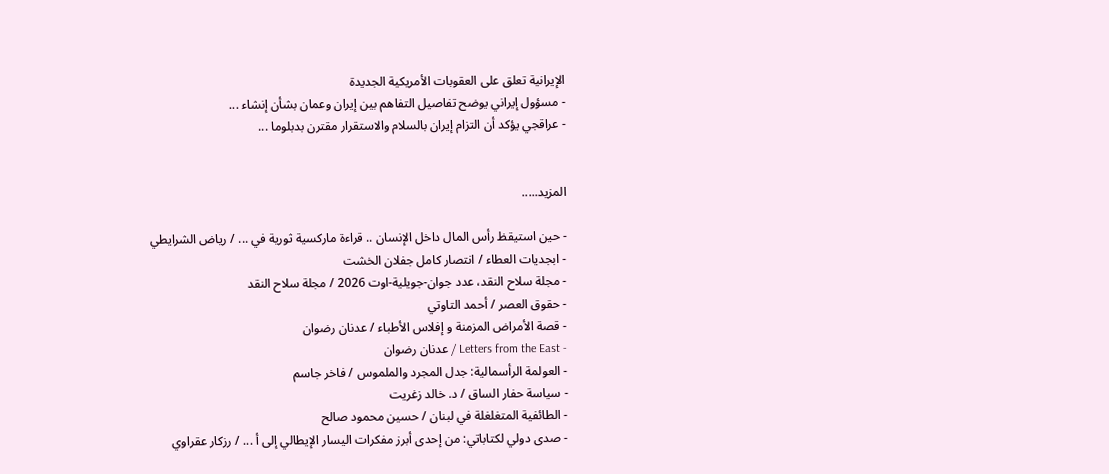الإيرانية تعلق على العقوبات الأمريكية الجديدة
- مسؤول إيراني يوضح تفاصيل التفاهم بين إيران وعمان بشأن إنشاء ...
- عراقجي يؤكد أن التزام إيران بالسلام والاستقرار مقترن بدبلوما ...


المزيد.....

- حين استيقظ رأس المال داخل الإنسان .. قراءة ماركسية ثورية في ... / رياض الشرايطي
- ابجديات العطاء / انتصار كامل جفلان الخشت
- مجلة سلاح النقد، عدد جوان-جويلية-اوت 2026 / مجلة سلاح النقد
- حقوق العصر / أحمد التاوتي
- قصة الأمراض المزمنة و إفلاس الأطباء / عدنان رضوان
- Letters from the East / عدنان رضوان
- العولمة الرأسمالية: جدل المجرد والملموس / فاخر جاسم
- سياسة حفار الساق / د. خالد زغريت
- الطائفية المتغلغلة في لبنان / حسين محمود صالح
- صدى دولي لكتاباتي: من إحدى أبرز مفكرات اليسار الإيطالي إلى أ ... / رزكار عقراوي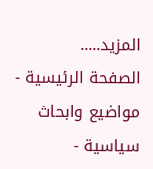المزيد.....
الصفحة الرئيسية - مواضيع وابحاث سياسية -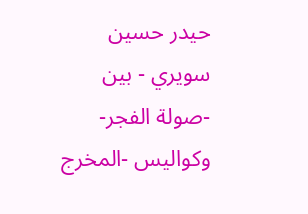حيدر حسين سويري - بين -صولة الفجر- وكواليس -المخرج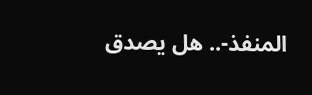المنفذ-.. هل يصدق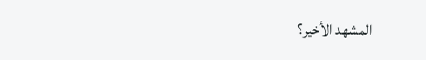المشهد الأخير؟